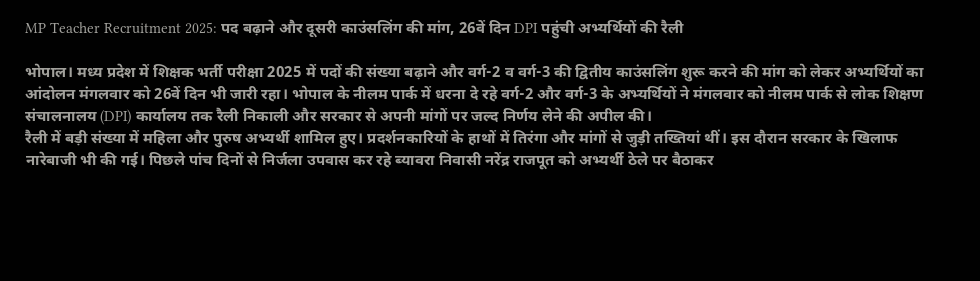MP Teacher Recruitment 2025: पद बढ़ाने और दूसरी काउंसलिंग की मांग, 26वें दिन DPI पहुंची अभ्यर्थियों की रैली

भोपाल। मध्य प्रदेश में शिक्षक भर्ती परीक्षा 2025 में पदों की संख्या बढ़ाने और वर्ग-2 व वर्ग-3 की द्वितीय काउंसलिंग शुरू करने की मांग को लेकर अभ्यर्थियों का आंदोलन मंगलवार को 26वें दिन भी जारी रहा। भोपाल के नीलम पार्क में धरना दे रहे वर्ग-2 और वर्ग-3 के अभ्यर्थियों ने मंगलवार को नीलम पार्क से लोक शिक्षण संचालनालय (DPI) कार्यालय तक रैली निकाली और सरकार से अपनी मांगों पर जल्द निर्णय लेने की अपील की।
रैली में बड़ी संख्या में महिला और पुरुष अभ्यर्थी शामिल हुए। प्रदर्शनकारियों के हाथों में तिरंगा और मांगों से जुड़ी तख्तियां थीं। इस दौरान सरकार के खिलाफ नारेबाजी भी की गई। पिछले पांच दिनों से निर्जला उपवास कर रहे ब्यावरा निवासी नरेंद्र राजपूत को अभ्यर्थी ठेले पर बैठाकर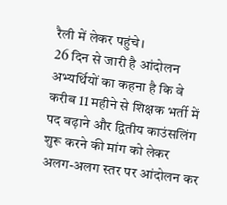रैली में लेकर पहुंचे।
26 दिन से जारी है आंदोलन
अभ्यर्थियों का कहना है कि वे करीब 11 महीने से शिक्षक भर्ती में पद बढ़ाने और द्वितीय काउंसलिंग शुरू करने की मांग को लेकर अलग-अलग स्तर पर आंदोलन कर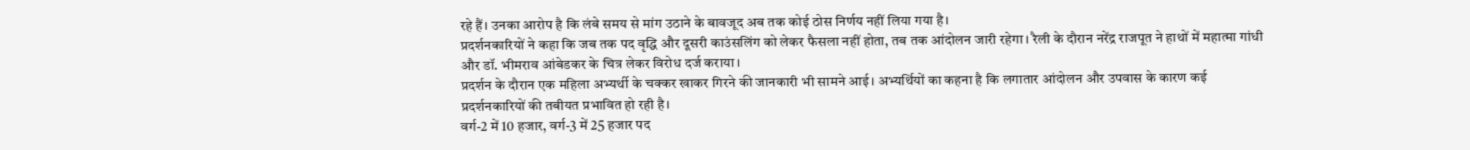रहे हैं। उनका आरोप है कि लंबे समय से मांग उठाने के बावजूद अब तक कोई ठोस निर्णय नहीं लिया गया है।
प्रदर्शनकारियों ने कहा कि जब तक पद वृद्धि और दूसरी काउंसलिंग को लेकर फैसला नहीं होता, तब तक आंदोलन जारी रहेगा। रैली के दौरान नरेंद्र राजपूत ने हाथों में महात्मा गांधी और डॉ. भीमराव आंबेडकर के चित्र लेकर विरोध दर्ज कराया।
प्रदर्शन के दौरान एक महिला अभ्यर्थी के चक्कर खाकर गिरने की जानकारी भी सामने आई। अभ्यर्थियों का कहना है कि लगातार आंदोलन और उपवास के कारण कई प्रदर्शनकारियों की तबीयत प्रभावित हो रही है।
वर्ग-2 में 10 हजार, वर्ग-3 में 25 हजार पद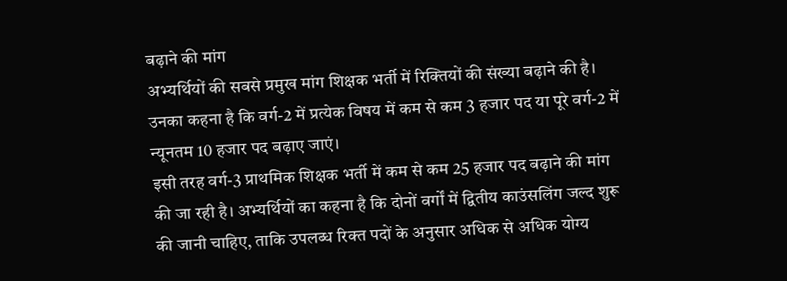बढ़ाने की मांग
अभ्यर्थियों की सबसे प्रमुख मांग शिक्षक भर्ती में रिक्तियों की संख्या बढ़ाने की है। उनका कहना है कि वर्ग-2 में प्रत्येक विषय में कम से कम 3 हजार पद या पूरे वर्ग-2 में न्यूनतम 10 हजार पद बढ़ाए जाएं।
इसी तरह वर्ग-3 प्राथमिक शिक्षक भर्ती में कम से कम 25 हजार पद बढ़ाने की मांग की जा रही है। अभ्यर्थियों का कहना है कि दोनों वर्गों में द्वितीय काउंसलिंग जल्द शुरू की जानी चाहिए, ताकि उपलब्ध रिक्त पदों के अनुसार अधिक से अधिक योग्य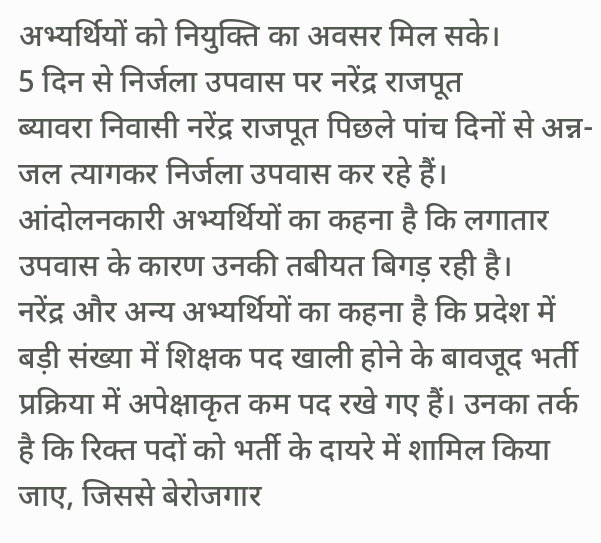अभ्यर्थियों को नियुक्ति का अवसर मिल सके।
5 दिन से निर्जला उपवास पर नरेंद्र राजपूत
ब्यावरा निवासी नरेंद्र राजपूत पिछले पांच दिनों से अन्न-जल त्यागकर निर्जला उपवास कर रहे हैं। आंदोलनकारी अभ्यर्थियों का कहना है कि लगातार उपवास के कारण उनकी तबीयत बिगड़ रही है।
नरेंद्र और अन्य अभ्यर्थियों का कहना है कि प्रदेश में बड़ी संख्या में शिक्षक पद खाली होने के बावजूद भर्ती प्रक्रिया में अपेक्षाकृत कम पद रखे गए हैं। उनका तर्क है कि रिक्त पदों को भर्ती के दायरे में शामिल किया जाए, जिससे बेरोजगार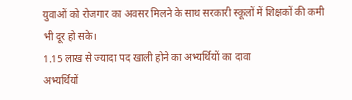युवाओं को रोजगार का अवसर मिलने के साथ सरकारी स्कूलों में शिक्षकों की कमी भी दूर हो सके।
1.15 लाख से ज्यादा पद खाली होने का अभ्यर्थियों का दावा
अभ्यर्थियों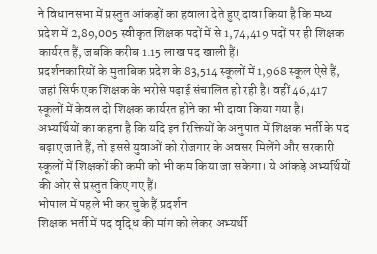ने विधानसभा में प्रस्तुत आंकड़ों का हवाला देते हुए दावा किया है कि मध्य प्रदेश में 2,89,005 स्वीकृत शिक्षक पदों में से 1,74,419 पदों पर ही शिक्षक कार्यरत हैं, जबकि करीब 1.15 लाख पद खाली हैं।
प्रदर्शनकारियों के मुताबिक प्रदेश के 83,514 स्कूलों में 1,968 स्कूल ऐसे हैं, जहां सिर्फ एक शिक्षक के भरोसे पढ़ाई संचालित हो रही है। वहीं 46,417 स्कूलों में केवल दो शिक्षक कार्यरत होने का भी दावा किया गया है।
अभ्यर्थियों का कहना है कि यदि इन रिक्तियों के अनुपात में शिक्षक भर्ती के पद बढ़ाए जाते हैं, तो इससे युवाओं को रोजगार के अवसर मिलेंगे और सरकारी स्कूलों में शिक्षकों की कमी को भी कम किया जा सकेगा। ये आंकड़े अभ्यर्थियों की ओर से प्रस्तुत किए गए हैं।
भोपाल में पहले भी कर चुके हैं प्रदर्शन
शिक्षक भर्ती में पद वृद्धि की मांग को लेकर अभ्यर्थी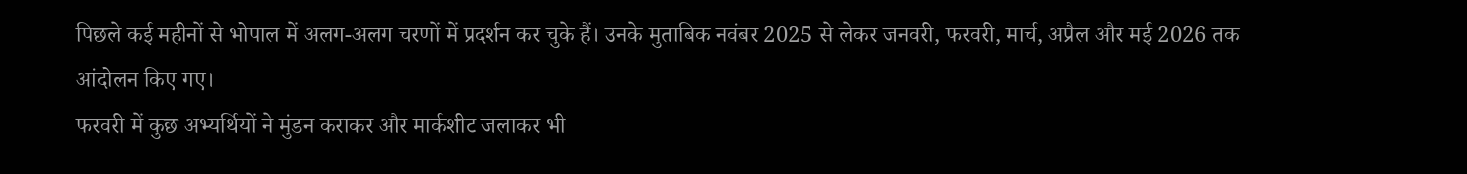पिछले कई महीनों से भोपाल में अलग-अलग चरणों में प्रदर्शन कर चुके हैं। उनके मुताबिक नवंबर 2025 से लेकर जनवरी, फरवरी, मार्च, अप्रैल और मई 2026 तक आंदोलन किए गए।
फरवरी में कुछ अभ्यर्थियों ने मुंडन कराकर और मार्कशीट जलाकर भी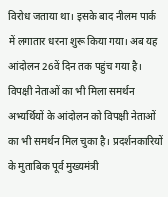विरोध जताया था। इसके बाद नीलम पार्क में लगातार धरना शुरू किया गया। अब यह आंदोलन 26वें दिन तक पहुंच गया है।
विपक्षी नेताओं का भी मिला समर्थन
अभ्यर्थियों के आंदोलन को विपक्षी नेताओं का भी समर्थन मिल चुका है। प्रदर्शनकारियों के मुताबिक पूर्व मुख्यमंत्री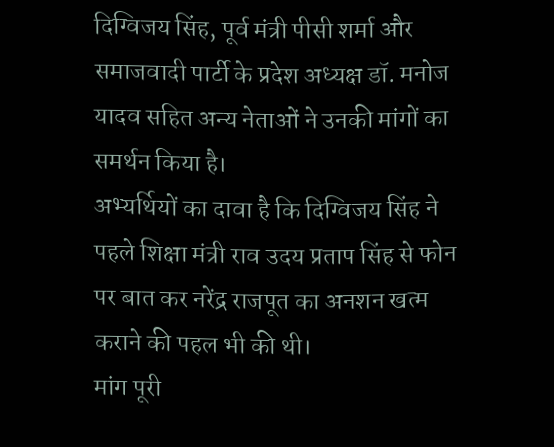दिग्विजय सिंह, पूर्व मंत्री पीसी शर्मा और समाजवादी पार्टी के प्रदेश अध्यक्ष डॉ. मनोज यादव सहित अन्य नेताओं ने उनकी मांगों का समर्थन किया है।
अभ्यर्थियों का दावा है कि दिग्विजय सिंह ने पहले शिक्षा मंत्री राव उदय प्रताप सिंह से फोन पर बात कर नरेंद्र राजपूत का अनशन खत्म कराने की पहल भी की थी।
मांग पूरी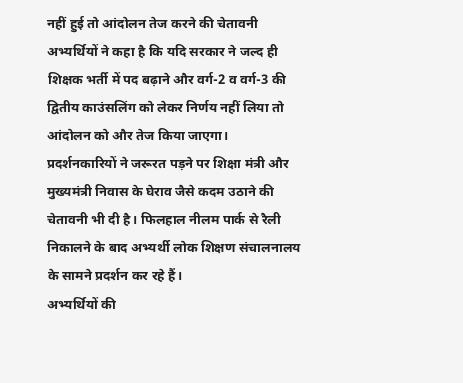नहीं हुई तो आंदोलन तेज करने की चेतावनी
अभ्यर्थियों ने कहा है कि यदि सरकार ने जल्द ही शिक्षक भर्ती में पद बढ़ाने और वर्ग-2 व वर्ग-3 की द्वितीय काउंसलिंग को लेकर निर्णय नहीं लिया तो आंदोलन को और तेज किया जाएगा।
प्रदर्शनकारियों ने जरूरत पड़ने पर शिक्षा मंत्री और मुख्यमंत्री निवास के घेराव जैसे कदम उठाने की चेतावनी भी दी है। फिलहाल नीलम पार्क से रैली निकालने के बाद अभ्यर्थी लोक शिक्षण संचालनालय के सामने प्रदर्शन कर रहे हैं।
अभ्यर्थियों की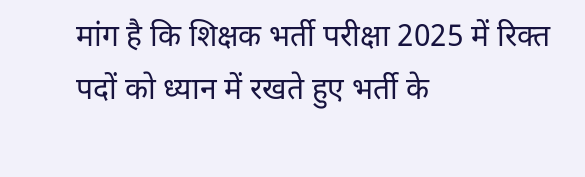मांग है कि शिक्षक भर्ती परीक्षा 2025 में रिक्त पदों को ध्यान में रखते हुए भर्ती के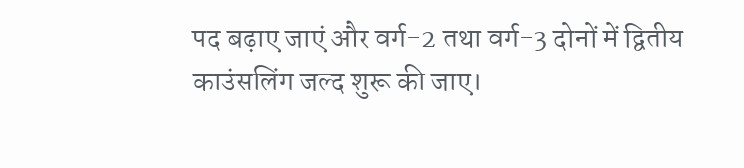पद बढ़ाए जाएं और वर्ग-2 तथा वर्ग-3 दोनों में द्वितीय काउंसलिंग जल्द शुरू की जाए।